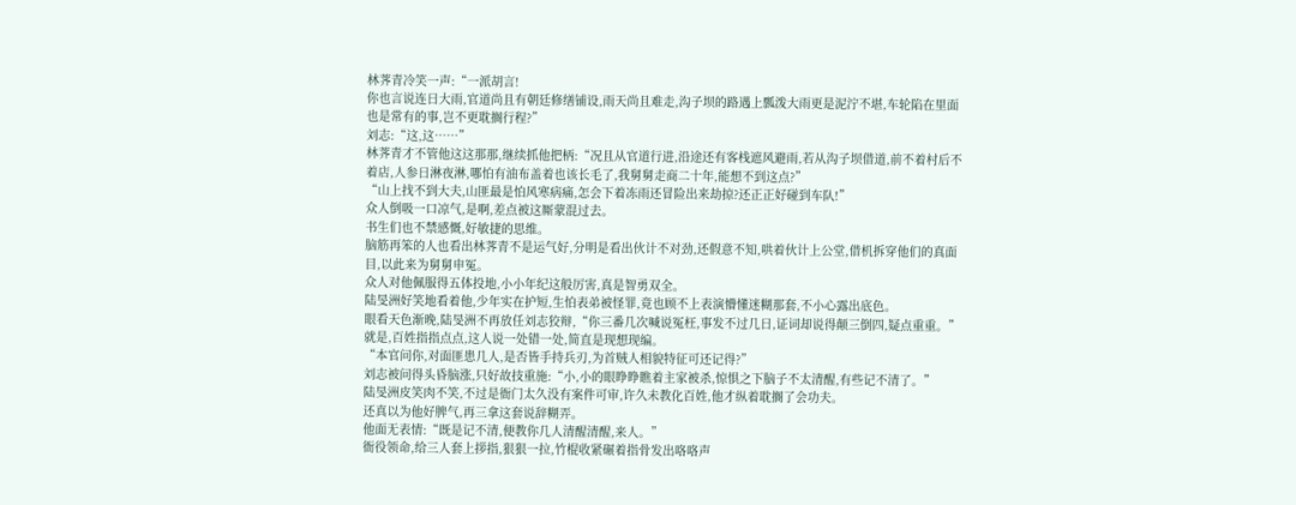林荠青冷笑一声:“一派胡言!
你也言说连日大雨,官道尚且有朝廷修缮铺设,雨天尚且难走,沟子坝的路遇上瓢泼大雨更是泥泞不堪,车轮陷在里面也是常有的事,岂不更耽搁行程?”
刘志:“这,这……”
林荠青才不管他这这那那,继续抓他把柄:“况且从官道行进,沿途还有客栈遮风避雨,若从沟子坝借道,前不着村后不着店,人参日淋夜淋,哪怕有油布盖着也该长毛了,我舅舅走商二十年,能想不到这点?”
“山上找不到大夫,山匪最是怕风寒病痛,怎会下着冻雨还冒险出来劫掠?还正正好碰到车队!”
众人倒吸一口凉气,是啊,差点被这厮蒙混过去。
书生们也不禁感慨,好敏捷的思维。
脑筋再笨的人也看出林荠青不是运气好,分明是看出伙计不对劲,还假意不知,哄着伙计上公堂,借机拆穿他们的真面目,以此来为舅舅申冤。
众人对他佩服得五体投地,小小年纪这般厉害,真是智勇双全。
陆旻洲好笑地看着他,少年实在护短,生怕表弟被怪罪,竟也顾不上表演懵懂迷糊那套,不小心露出底色。
眼看天色渐晚,陆旻洲不再放任刘志狡辩,“你三番几次喊说冤枉,事发不过几日,证词却说得颠三倒四,疑点重重。”
就是,百姓指指点点,这人说一处错一处,简直是现想现编。
“本官问你,对面匪患几人,是否皆手持兵刃,为首贼人相貌特征可还记得?”
刘志被问得头昏脑涨,只好故技重施:“小,小的眼睁睁瞧着主家被杀,惊惧之下脑子不太清醒,有些记不清了。”
陆旻洲皮笑肉不笑,不过是衙门太久没有案件可审,许久未教化百姓,他才纵着耽搁了会功夫。
还真以为他好脾气,再三拿这套说辞糊弄。
他面无表情:“既是记不清,便教你几人清醒清醒,来人。”
衙役领命,给三人套上拶指,狠狠一拉,竹棍收紧碾着指骨发出咯咯声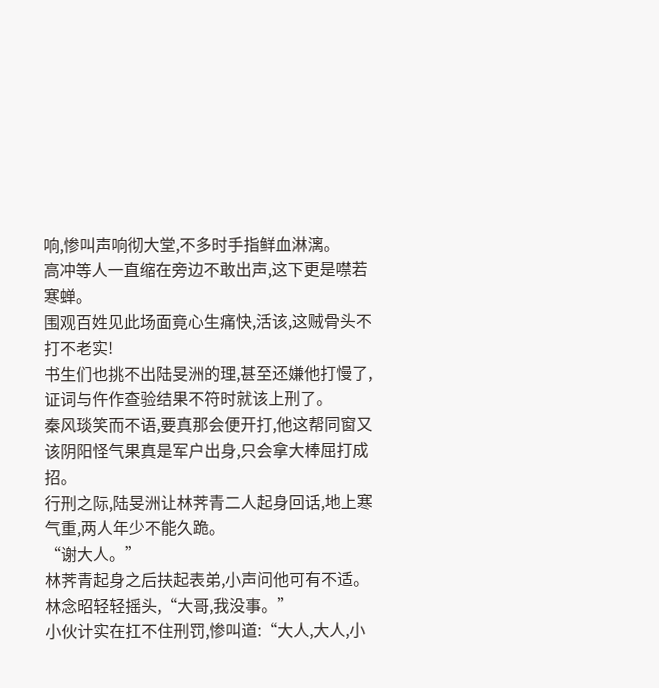响,惨叫声响彻大堂,不多时手指鲜血淋漓。
高冲等人一直缩在旁边不敢出声,这下更是噤若寒蝉。
围观百姓见此场面竟心生痛快,活该,这贼骨头不打不老实!
书生们也挑不出陆旻洲的理,甚至还嫌他打慢了,证词与仵作查验结果不符时就该上刑了。
秦风琰笑而不语,要真那会便开打,他这帮同窗又该阴阳怪气果真是军户出身,只会拿大棒屈打成招。
行刑之际,陆旻洲让林荠青二人起身回话,地上寒气重,两人年少不能久跪。
“谢大人。”
林荠青起身之后扶起表弟,小声问他可有不适。
林念昭轻轻摇头,“大哥,我没事。”
小伙计实在扛不住刑罚,惨叫道:“大人,大人,小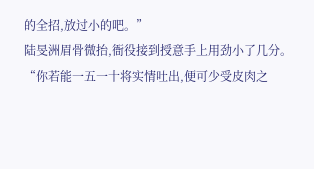的全招,放过小的吧。”
陆旻洲眉骨微抬,衙役接到授意手上用劲小了几分。
“你若能一五一十将实情吐出,便可少受皮肉之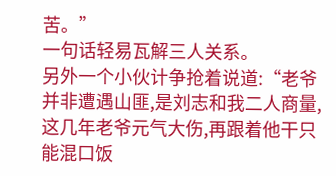苦。”
一句话轻易瓦解三人关系。
另外一个小伙计争抢着说道:“老爷并非遭遇山匪,是刘志和我二人商量,这几年老爷元气大伤,再跟着他干只能混口饭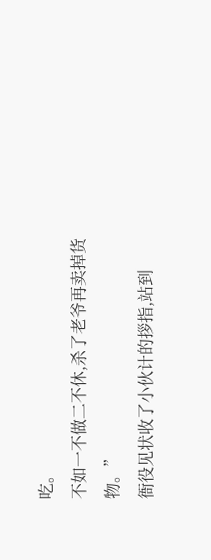吃。
不如一不做二不休,杀了老爷再卖掉货物。”
衙役见状收了小伙计的拶指,站到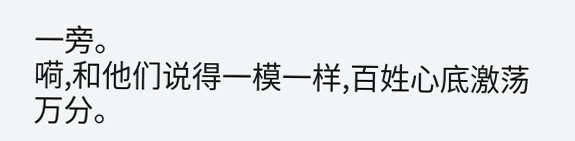一旁。
嗬,和他们说得一模一样,百姓心底激荡万分。